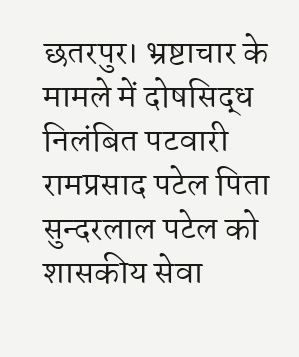छतरपुर। भ्रष्टाचार के मामले में दोषसिद्ध निलंबित पटवारी रामप्रसाद पटेल पिता सुन्दरलाल पटेल को शासकीय सेवा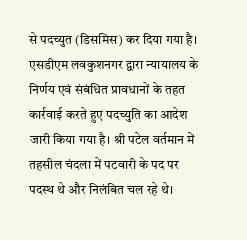से पदच्युत (डिसमिस) कर दिया गया है। एसडीएम लवकुशनगर द्वारा न्यायालय के निर्णय एवं संबंधित प्रावधानों के तहत कार्रवाई करते हुए पदच्युति का आदेश जारी किया गया है। श्री पटेल वर्तमान में तहसील चंदला में पटवारी के पद पर पदस्थ थे और निलंबित चल रहे थे।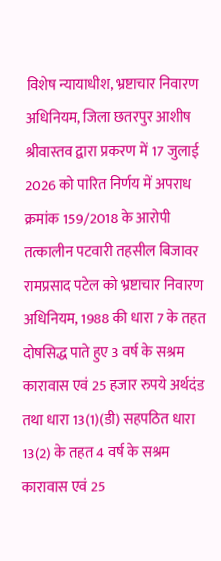विशेष न्यायाधीश, भ्रष्टाचार निवारण अधिनियम, जिला छतरपुर आशीष श्रीवास्तव द्वारा प्रकरण में 17 जुलाई 2026 को पारित निर्णय में अपराध क्रमांक 159/2018 के आरोपी तत्कालीन पटवारी तहसील बिजावर रामप्रसाद पटेल को भ्रष्टाचार निवारण अधिनियम, 1988 की धारा 7 के तहत दोषसिद्ध पाते हुए 3 वर्ष के सश्रम कारावास एवं 25 हजार रुपये अर्थदंड तथा धारा 13(1)(डी) सहपठित धारा 13(2) के तहत 4 वर्ष के सश्रम कारावास एवं 25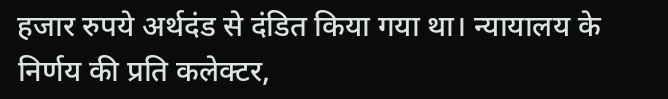हजार रुपये अर्थदंड से दंडित किया गया था। न्यायालय के निर्णय की प्रति कलेक्टर,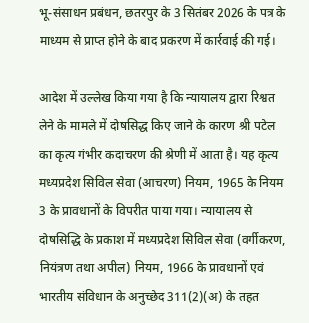भू-संसाधन प्रबंधन, छतरपुर के 3 सितंबर 2026 के पत्र के माध्यम से प्राप्त होने के बाद प्रकरण में कार्रवाई की गई।

आदेश में उल्लेख किया गया है कि न्यायालय द्वारा रिश्वत लेने के मामले में दोषसिद्ध किए जाने के कारण श्री पटेल का कृत्य गंभीर कदाचरण की श्रेणी में आता है। यह कृत्य मध्यप्रदेश सिविल सेवा (आचरण) नियम, 1965 के नियम 3 के प्रावधानों के विपरीत पाया गया। न्यायालय से दोषसिद्धि के प्रकाश में मध्यप्रदेश सिविल सेवा (वर्गीकरण, नियंत्रण तथा अपील) नियम, 1966 के प्रावधानों एवं भारतीय संविधान के अनुच्छेद 311(2)(अ) के तहत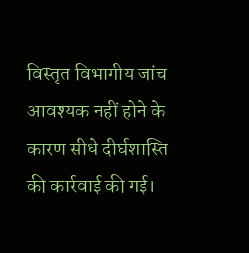विस्तृत विभागीय जांच आवश्यक नहीं होने के कारण सीधे दीर्घशास्ति की कार्रवाई की गई।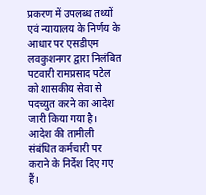प्रकरण में उपलब्ध तथ्यों एवं न्यायालय के निर्णय के आधार पर एसडीएम लवकुशनगर द्वारा निलंबित पटवारी रामप्रसाद पटेल को शासकीय सेवा से पदच्युत करने का आदेश जारी किया गया है। आदेश की तामीली संबंधित कर्मचारी पर कराने के निर्देश दिए गए हैं।